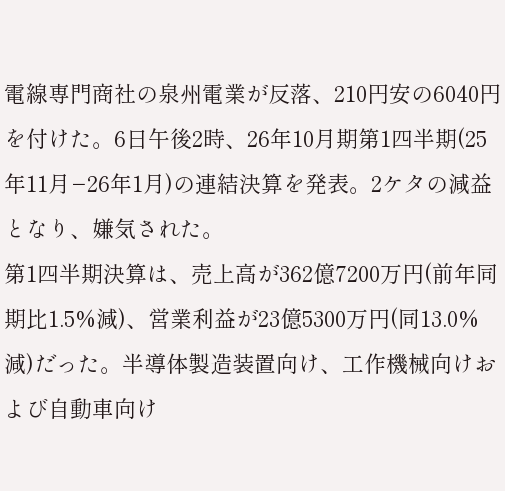電線専門商社の泉州電業が反落、210円安の6040円を付けた。6日午後2時、26年10月期第1四半期(25年11月−26年1月)の連結決算を発表。2ケタの減益となり、嫌気された。
第1四半期決算は、売上高が362億7200万円(前年同期比1.5%減)、営業利益が23億5300万円(同13.0%減)だった。半導体製造装置向け、工作機械向けおよび自動車向け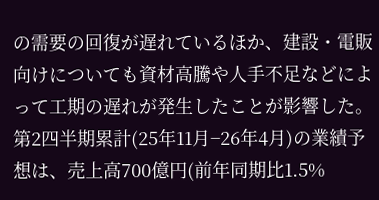の需要の回復が遅れているほか、建設・電販向けについても資材高騰や人手不足などによって工期の遅れが発生したことが影響した。
第2四半期累計(25年11月−26年4月)の業績予想は、売上高700億円(前年同期比1.5%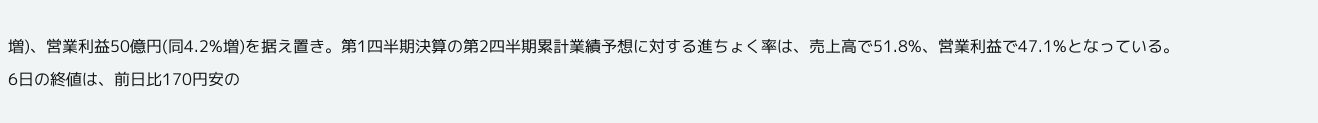増)、営業利益50億円(同4.2%増)を据え置き。第1四半期決算の第2四半期累計業績予想に対する進ちょく率は、売上高で51.8%、営業利益で47.1%となっている。
6日の終値は、前日比170円安の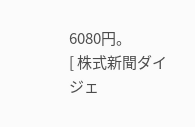6080円。
[ 株式新聞ダイジェ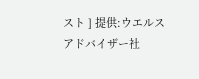スト ] 提供:ウエルスアドバイザー社